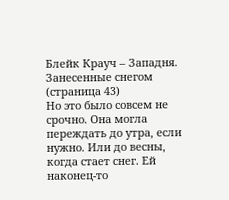Блейк Крауч – Западня. Занесенные снегом (страница 43)
Но это было совсем не срочно. Она могла переждать до утра, если нужно. Или до весны, когда стает снег. Ей наконец-то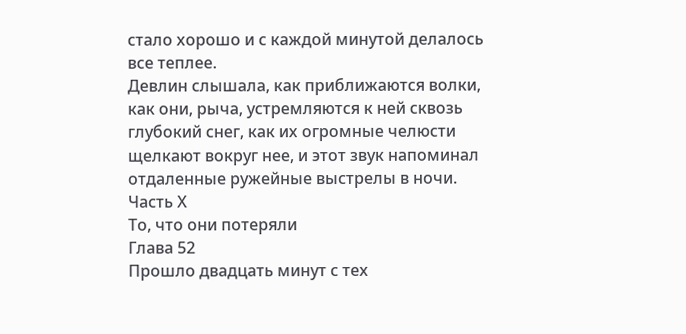стало хорошо и с каждой минутой делалось все теплее.
Девлин слышала, как приближаются волки, как они, рыча, устремляются к ней сквозь глубокий снег, как их огромные челюсти щелкают вокруг нее, и этот звук напоминал отдаленные ружейные выстрелы в ночи.
Часть Х
То, что они потеряли
Глава 52
Прошло двадцать минут с тех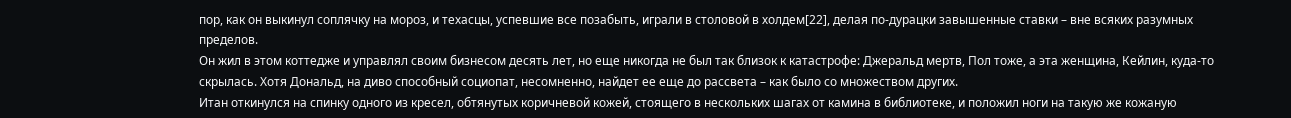пор, как он выкинул соплячку на мороз, и техасцы, успевшие все позабыть, играли в столовой в холдем[22], делая по-дурацки завышенные ставки – вне всяких разумных пределов.
Он жил в этом коттедже и управлял своим бизнесом десять лет, но еще никогда не был так близок к катастрофе: Джеральд мертв, Пол тоже, а эта женщина, Кейлин, куда-то скрылась. Хотя Дональд, на диво способный социопат, несомненно, найдет ее еще до рассвета – как было со множеством других.
Итан откинулся на спинку одного из кресел, обтянутых коричневой кожей, стоящего в нескольких шагах от камина в библиотеке, и положил ноги на такую же кожаную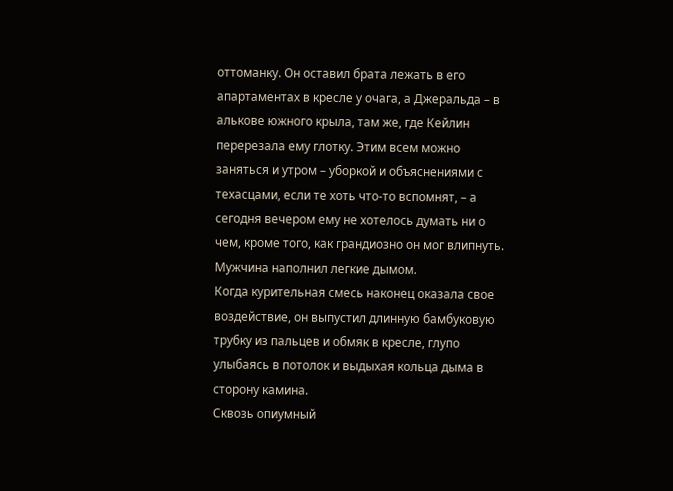оттоманку. Он оставил брата лежать в его апартаментах в кресле у очага, а Джеральда – в алькове южного крыла, там же, где Кейлин перерезала ему глотку. Этим всем можно заняться и утром – уборкой и объяснениями с техасцами, если те хоть что-то вспомнят, – а сегодня вечером ему не хотелось думать ни о чем, кроме того, как грандиозно он мог влипнуть.
Мужчина наполнил легкие дымом.
Когда курительная смесь наконец оказала свое воздействие, он выпустил длинную бамбуковую трубку из пальцев и обмяк в кресле, глупо улыбаясь в потолок и выдыхая кольца дыма в сторону камина.
Сквозь опиумный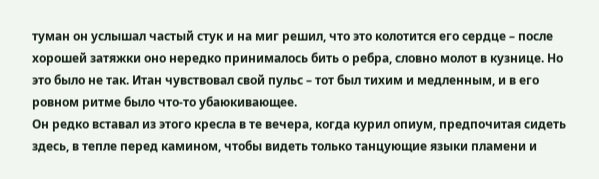туман он услышал частый стук и на миг решил, что это колотится его сердце – после хорошей затяжки оно нередко принималось бить о ребра, словно молот в кузнице. Но это было не так. Итан чувствовал свой пульс – тот был тихим и медленным, и в его ровном ритме было что-то убаюкивающее.
Он редко вставал из этого кресла в те вечера, когда курил опиум, предпочитая сидеть здесь, в тепле перед камином, чтобы видеть только танцующие языки пламени и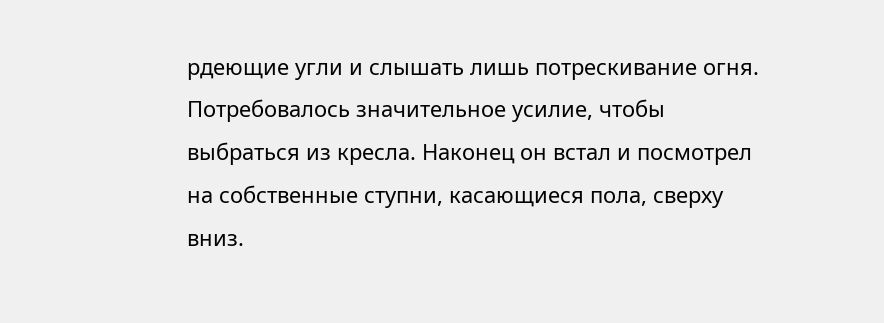рдеющие угли и слышать лишь потрескивание огня.
Потребовалось значительное усилие, чтобы выбраться из кресла. Наконец он встал и посмотрел на собственные ступни, касающиеся пола, сверху вниз.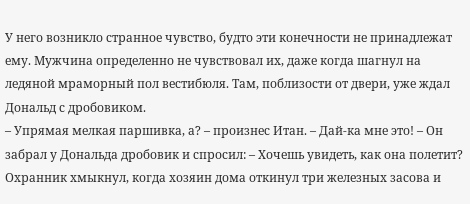У него возникло странное чувство, будто эти конечности не принадлежат ему. Мужчина определенно не чувствовал их, даже когда шагнул на ледяной мраморный пол вестибюля. Там, поблизости от двери, уже ждал Дональд с дробовиком.
– Упрямая мелкая паршивка, а? – произнес Итан. – Дай-ка мне это! – Он забрал у Дональда дробовик и спросил: – Хочешь увидеть, как она полетит?
Охранник хмыкнул, когда хозяин дома откинул три железных засова и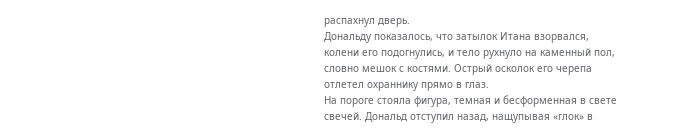распахнул дверь.
Дональду показалось, что затылок Итана взорвался, колени его подогнулись, и тело рухнуло на каменный пол, словно мешок с костями. Острый осколок его черепа отлетел охраннику прямо в глаз.
На пороге стояла фигура, темная и бесформенная в свете свечей. Дональд отступил назад, нащупывая «глок» в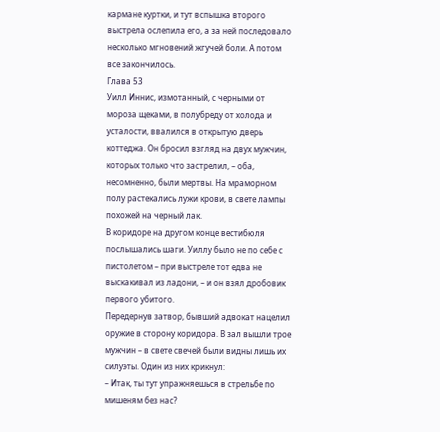кармане куртки, и тут вспышка второго выстрела ослепила его, а за ней последовало несколько мгновений жгучей боли. А потом все закончилось.
Глава 53
Уилл Иннис, измотанный, с черными от мороза щеками, в полубреду от холода и усталости, ввалился в открытую дверь коттеджа. Он бросил взгляд на двух мужчин, которых только что застрелил, – оба, несомненно, были мертвы. На мраморном полу растекались лужи крови, в свете лампы похожей на черный лак.
В коридоре на другом конце вестибюля послышались шаги. Уиллу было не по себе с пистолетом – при выстреле тот едва не выскакивал из ладони, – и он взял дробовик первого убитого.
Передернув затвор, бывший адвокат нацелил оружие в сторону коридора. В зал вышли трое мужчин – в свете свечей были видны лишь их силуэты. Один из них крикнул:
– Итак, ты тут упражняешься в стрельбе по мишеням без нас?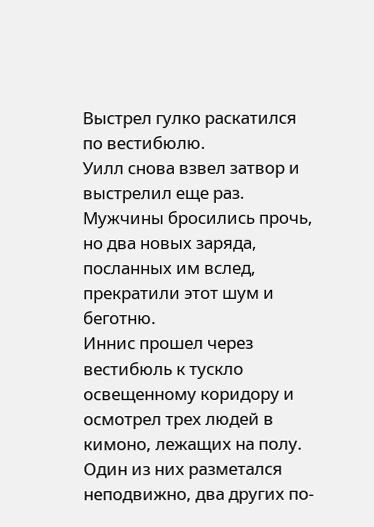Выстрел гулко раскатился по вестибюлю.
Уилл снова взвел затвор и выстрелил еще раз. Мужчины бросились прочь, но два новых заряда, посланных им вслед, прекратили этот шум и беготню.
Иннис прошел через вестибюль к тускло освещенному коридору и осмотрел трех людей в кимоно, лежащих на полу. Один из них разметался неподвижно, два других по-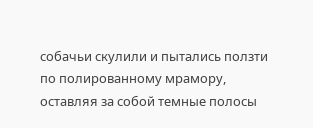собачьи скулили и пытались ползти по полированному мрамору, оставляя за собой темные полосы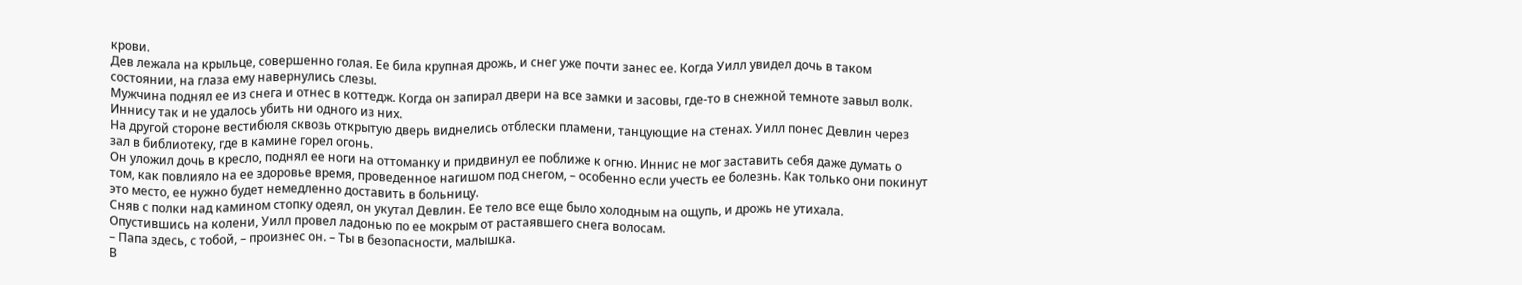крови.
Дев лежала на крыльце, совершенно голая. Ее била крупная дрожь, и снег уже почти занес ее. Когда Уилл увидел дочь в таком состоянии, на глаза ему навернулись слезы.
Мужчина поднял ее из снега и отнес в коттедж. Когда он запирал двери на все замки и засовы, где-то в снежной темноте завыл волк. Иннису так и не удалось убить ни одного из них.
На другой стороне вестибюля сквозь открытую дверь виднелись отблески пламени, танцующие на стенах. Уилл понес Девлин через зал в библиотеку, где в камине горел огонь.
Он уложил дочь в кресло, поднял ее ноги на оттоманку и придвинул ее поближе к огню. Иннис не мог заставить себя даже думать о том, как повлияло на ее здоровье время, проведенное нагишом под снегом, – особенно если учесть ее болезнь. Как только они покинут это место, ее нужно будет немедленно доставить в больницу.
Сняв с полки над камином стопку одеял, он укутал Девлин. Ее тело все еще было холодным на ощупь, и дрожь не утихала.
Опустившись на колени, Уилл провел ладонью по ее мокрым от растаявшего снега волосам.
– Папа здесь, с тобой, – произнес он. – Ты в безопасности, малышка.
В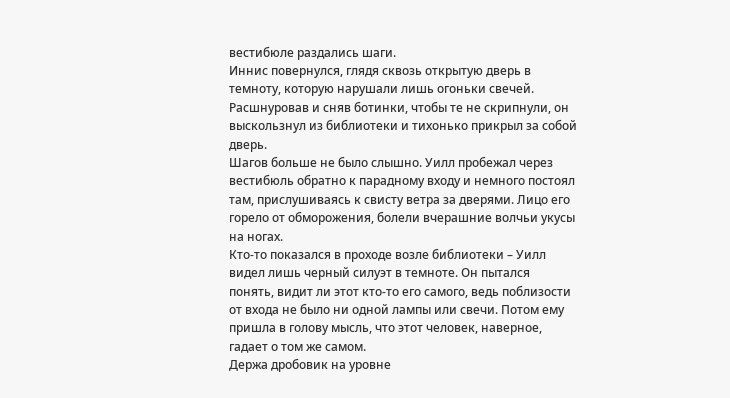вестибюле раздались шаги.
Иннис повернулся, глядя сквозь открытую дверь в темноту, которую нарушали лишь огоньки свечей. Расшнуровав и сняв ботинки, чтобы те не скрипнули, он выскользнул из библиотеки и тихонько прикрыл за собой дверь.
Шагов больше не было слышно. Уилл пробежал через вестибюль обратно к парадному входу и немного постоял там, прислушиваясь к свисту ветра за дверями. Лицо его горело от обморожения, болели вчерашние волчьи укусы на ногах.
Кто-то показался в проходе возле библиотеки – Уилл видел лишь черный силуэт в темноте. Он пытался понять, видит ли этот кто-то его самого, ведь поблизости от входа не было ни одной лампы или свечи. Потом ему пришла в голову мысль, что этот человек, наверное, гадает о том же самом.
Держа дробовик на уровне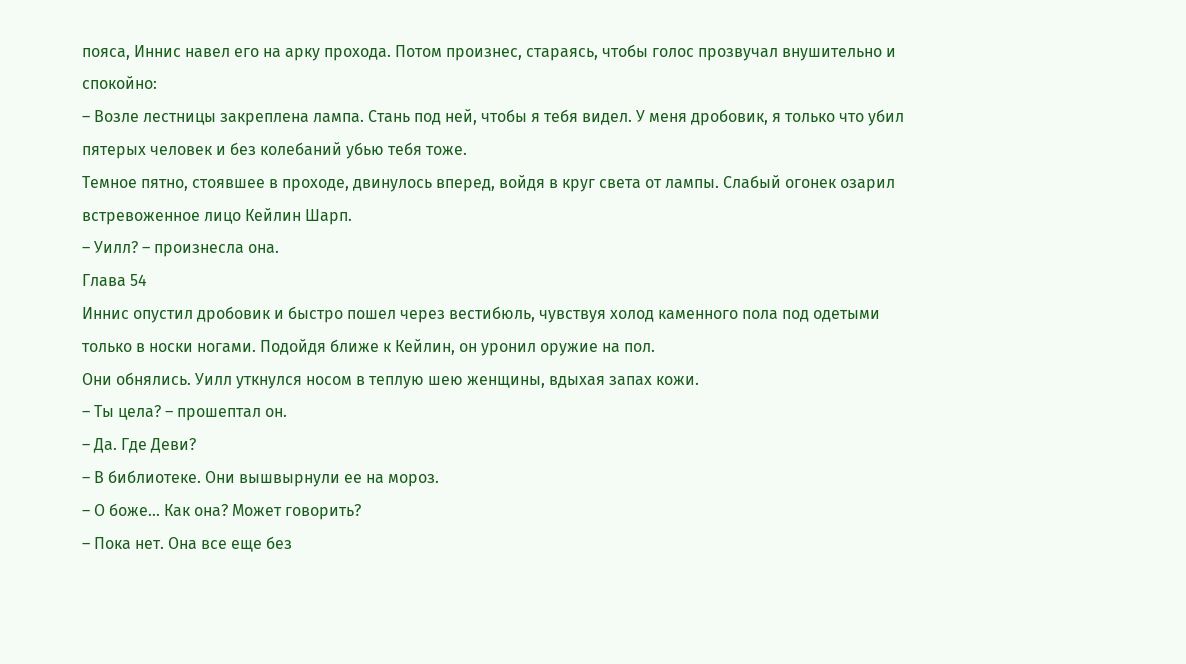пояса, Иннис навел его на арку прохода. Потом произнес, стараясь, чтобы голос прозвучал внушительно и спокойно:
– Возле лестницы закреплена лампа. Стань под ней, чтобы я тебя видел. У меня дробовик, я только что убил пятерых человек и без колебаний убью тебя тоже.
Темное пятно, стоявшее в проходе, двинулось вперед, войдя в круг света от лампы. Слабый огонек озарил встревоженное лицо Кейлин Шарп.
– Уилл? – произнесла она.
Глава 54
Иннис опустил дробовик и быстро пошел через вестибюль, чувствуя холод каменного пола под одетыми только в носки ногами. Подойдя ближе к Кейлин, он уронил оружие на пол.
Они обнялись. Уилл уткнулся носом в теплую шею женщины, вдыхая запах кожи.
– Ты цела? – прошептал он.
– Да. Где Деви?
– В библиотеке. Они вышвырнули ее на мороз.
– О боже… Как она? Может говорить?
– Пока нет. Она все еще без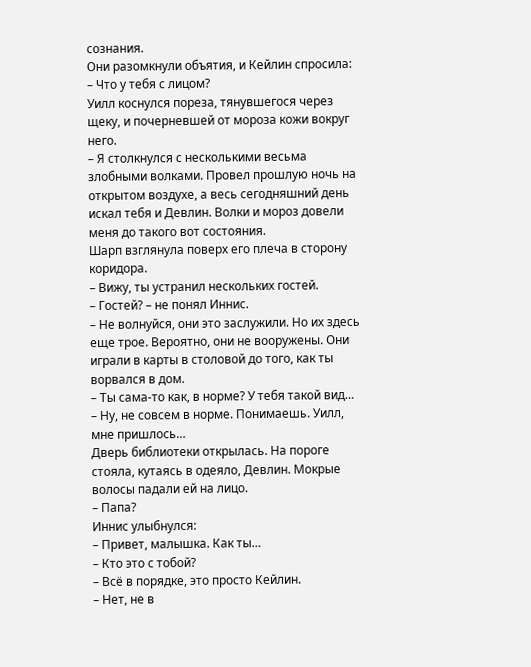сознания.
Они разомкнули объятия, и Кейлин спросила:
– Что у тебя с лицом?
Уилл коснулся пореза, тянувшегося через щеку, и почерневшей от мороза кожи вокруг него.
– Я столкнулся с несколькими весьма злобными волками. Провел прошлую ночь на открытом воздухе, а весь сегодняшний день искал тебя и Девлин. Волки и мороз довели меня до такого вот состояния.
Шарп взглянула поверх его плеча в сторону коридора.
– Вижу, ты устранил нескольких гостей.
– Гостей? – не понял Иннис.
– Не волнуйся, они это заслужили. Но их здесь еще трое. Вероятно, они не вооружены. Они играли в карты в столовой до того, как ты ворвался в дом.
– Ты сама-то как, в норме? У тебя такой вид…
– Ну, не совсем в норме. Понимаешь. Уилл, мне пришлось…
Дверь библиотеки открылась. На пороге стояла, кутаясь в одеяло, Девлин. Мокрые волосы падали ей на лицо.
– Папа?
Иннис улыбнулся:
– Привет, малышка. Как ты…
– Кто это с тобой?
– Всё в порядке, это просто Кейлин.
– Нет, не в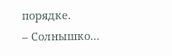порядке.
– Солнышко…